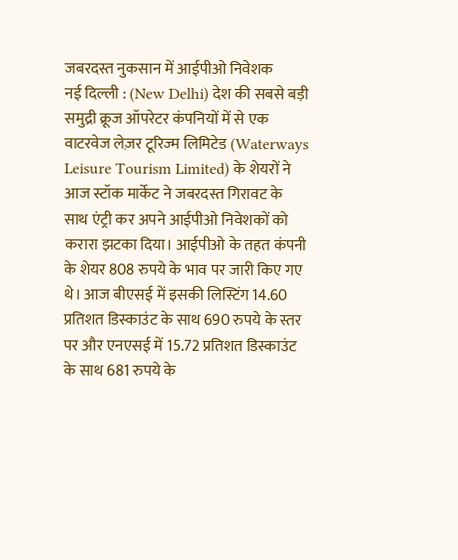जबरदस्त नुकसान में आईपीओ निवेशक
नई दिल्ली : (New Delhi) देश की सबसे बड़ी समुद्री क्रूज ऑपरेटर कंपनियों में से एक वाटरवेज लेज़र टूरिज्म लिमिटेड (Waterways Leisure Tourism Limited) के शेयरों ने आज स्टॉक मार्केट ने जबरदस्त गिरावट के साथ एंट्री कर अपने आईपीओ निवेशकों को करारा झटका दिया। आईपीओ के तहत कंपनी के शेयर 808 रुपये के भाव पर जारी किए गए थे। आज बीएसई में इसकी लिस्टिंग 14.60 प्रतिशत डिस्काउंट के साथ 690 रुपये के स्तर पर और एनएसई में 15.72 प्रतिशत डिस्काउंट के साथ 681 रुपये के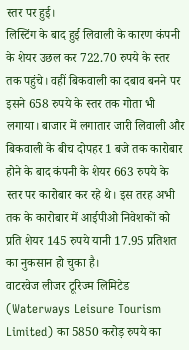स्तर पर हुई।
लिस्टिंग के बाद हुई लिवाली के कारण कंपनी के शेयर उछल कर 722.70 रुपये के स्तर तक पहुंचे। वहीं बिकवाली का दबाव बनने पर इसने 658 रुपये के स्तर तक गोता भी लगाया। बाजार में लगातार जारी लिवाली और बिकवाली के बीच दोपहर 1 बजे तक कारोबार होने के बाद कंपनी के शेयर 663 रुपये के स्तर पर कारोबार कर रहे थे। इस तरह अभी तक के कारोबार में आईपीओ निवेशकों को प्रति शेयर 145 रुपये यानी 17.95 प्रतिशत का नुकसान हो चुका है।
वाटरवेज लीजर टूरिज्म लिमिटेड (Waterways Leisure Tourism Limited) का 5850 करोड़ रुपये का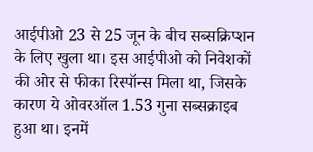आईपीओ 23 से 25 जून के बीच सब्सक्रिप्शन के लिए खुला था। इस आईपीओ को निवेशकों की ओर से फीका रिस्पॉन्स मिला था, जिसके कारण ये ओवरऑल 1.53 गुना सब्सक्राइब हुआ था। इनमें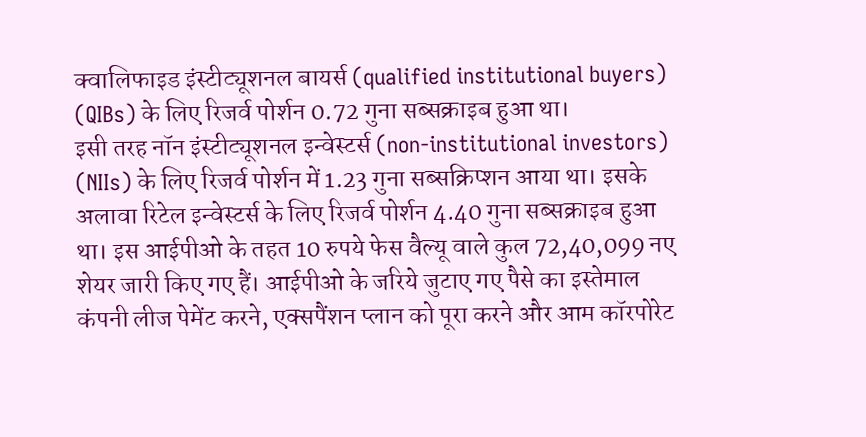क्वालिफाइड इंस्टीट्यूशनल बायर्स (qualified institutional buyers) (QIBs) के लिए रिजर्व पोर्शन 0.72 गुना सब्सक्राइब हुआ था।
इसी तरह नॉन इंस्टीट्यूशनल इन्वेस्टर्स (non-institutional investors) (NIIs) के लिए रिजर्व पोर्शन में 1.23 गुना सब्सक्रिप्शन आया था। इसके अलावा रिटेल इन्वेस्टर्स के लिए रिजर्व पोर्शन 4.40 गुना सब्सक्राइब हुआ था। इस आईपीओ के तहत 10 रुपये फेस वैल्यू वाले कुल 72,40,099 नए शेयर जारी किए गए हैं। आईपीओ के जरिये जुटाए गए पैसे का इस्तेमाल कंपनी लीज पेमेंट करने, एक्सपैंशन प्लान को पूरा करने और आम कॉरपोरेट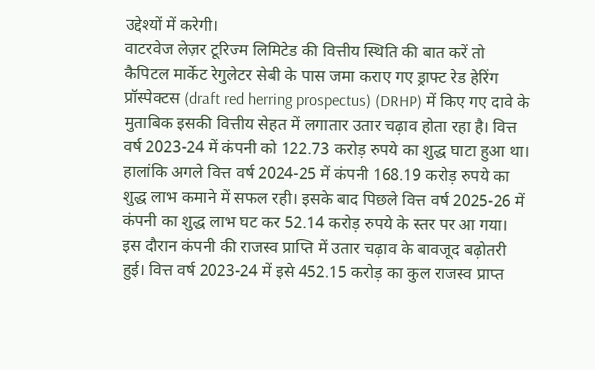उद्देश्यों में करेगी।
वाटरवेज लेज़र टूरिज्म लिमिटेड की वित्तीय स्थिति की बात करें तो कैपिटल मार्केट रेगुलेटर सेबी के पास जमा कराए गए ड्राफ्ट रेड हेरिंग प्रॉस्पेक्टस (draft red herring prospectus) (DRHP) में किए गए दावे के मुताबिक इसकी वित्तीय सेहत में लगातार उतार चढ़ाव होता रहा है। वित्त वर्ष 2023-24 में कंपनी को 122.73 करोड़ रुपये का शुद्ध घाटा हुआ था। हालांकि अगले वित्त वर्ष 2024-25 में कंपनी 168.19 करोड़ रुपये का शुद्ध लाभ कमाने में सफल रही। इसके बाद पिछले वित्त वर्ष 2025-26 में कंपनी का शुद्ध लाभ घट कर 52.14 करोड़ रुपये के स्तर पर आ गया।
इस दौरान कंपनी की राजस्व प्राप्ति में उतार चढ़ाव के बावजूद बढ़ोतरी हुई। वित्त वर्ष 2023-24 में इसे 452.15 करोड़ का कुल राजस्व प्राप्त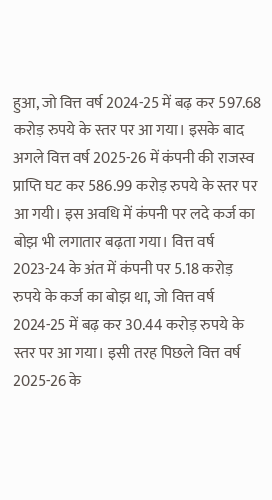हुआ, जो वित्त वर्ष 2024-25 में बढ़ कर 597.68 करोड़ रुपये के स्तर पर आ गया। इसके बाद अगले वित्त वर्ष 2025-26 में कंपनी की राजस्व प्राप्ति घट कर 586.99 करोड़ रुपये के स्तर पर आ गयी। इस अवधि में कंपनी पर लदे कर्ज का बोझ भी लगातार बढ़ता गया। वित्त वर्ष 2023-24 के अंत में कंपनी पर 5.18 करोड़ रुपये के कर्ज का बोझ था, जो वित्त वर्ष 2024-25 में बढ़ कर 30.44 करोड़ रुपये के स्तर पर आ गया। इसी तरह पिछले वित्त वर्ष 2025-26 के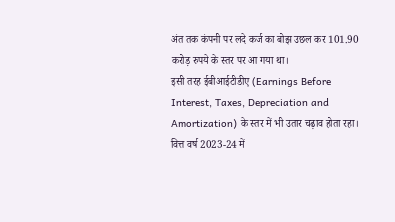अंत तक कंपनी पर लदे कर्ज का बोझ उछल कर 101.90 करोड़ रुपये के स्तर पर आ गया था।
इसी तरह ईबीआईटीडीए (Earnings Before Interest, Taxes, Depreciation and Amortization) के स्तर में भी उतार चढ़ाव होता रहा। वित्त वर्ष 2023-24 में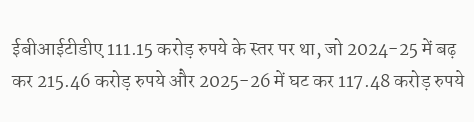ईबीआईटीडीए 111.15 करोड़ रुपये के स्तर पर था, जो 2024-25 में बढ़ कर 215.46 करोड़ रुपये और 2025-26 में घट कर 117.48 करोड़ रुपये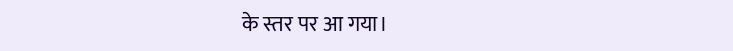के स्तर पर आ गया।